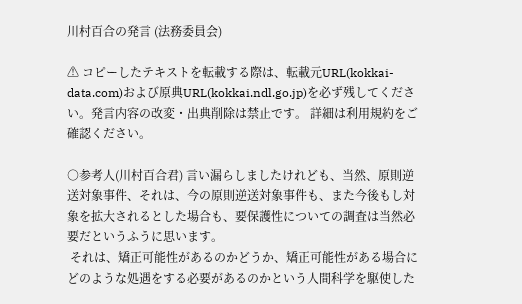川村百合の発言 (法務委員会)

⚠ コピーしたテキストを転載する際は、転載元URL(kokkai-data.com)および原典URL(kokkai.ndl.go.jp)を必ず残してください。発言内容の改変・出典削除は禁止です。 詳細は利用規約をご確認ください。

○参考人(川村百合君) 言い漏らしましたけれども、当然、原則逆送対象事件、それは、今の原則逆送対象事件も、また今後もし対象を拡大されるとした場合も、要保護性についての調査は当然必要だというふうに思います。
 それは、矯正可能性があるのかどうか、矯正可能性がある場合にどのような処遇をする必要があるのかという人間科学を駆使した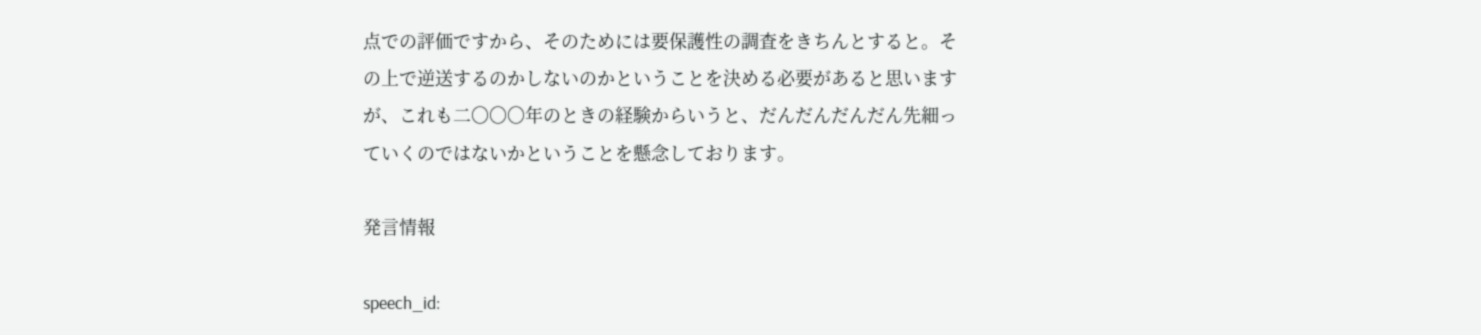点での評価ですから、そのためには要保護性の調査をきちんとすると。その上で逆送するのかしないのかということを決める必要があると思いますが、これも二〇〇〇年のときの経験からいうと、だんだんだんだん先細っていくのではないかということを懸念しております。

発言情報

speech_id: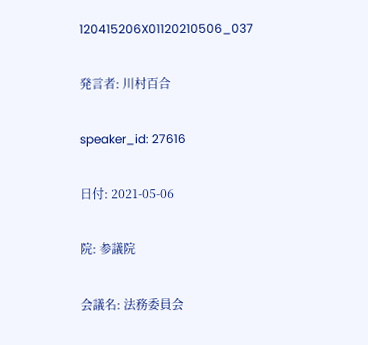120415206X01120210506_037

発言者: 川村百合

speaker_id: 27616

日付: 2021-05-06

院: 参議院

会議名: 法務委員会